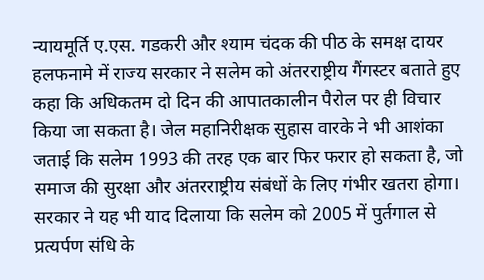न्यायमूर्ति ए.एस. गडकरी और श्याम चंदक की पीठ के समक्ष दायर हलफनामे में राज्य सरकार ने सलेम को अंतरराष्ट्रीय गैंगस्टर बताते हुए कहा कि अधिकतम दो दिन की आपातकालीन पैरोल पर ही विचार किया जा सकता है। जेल महानिरीक्षक सुहास वारके ने भी आशंका जताई कि सलेम 1993 की तरह एक बार फिर फरार हो सकता है, जो समाज की सुरक्षा और अंतरराष्ट्रीय संबंधों के लिए गंभीर खतरा होगा।
सरकार ने यह भी याद दिलाया कि सलेम को 2005 में पुर्तगाल से प्रत्यर्पण संधि के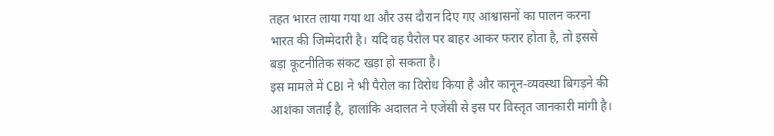तहत भारत लाया गया था और उस दौरान दिए गए आश्वासनों का पालन करना भारत की जिम्मेदारी है। यदि वह पैरोल पर बाहर आकर फरार होता है, तो इससे बड़ा कूटनीतिक संकट खड़ा हो सकता है।
इस मामले में CBI ने भी पैरोल का विरोध किया है और कानून-व्यवस्था बिगड़ने की आशंका जताई है, हालांकि अदालत ने एजेंसी से इस पर विस्तृत जानकारी मांगी है।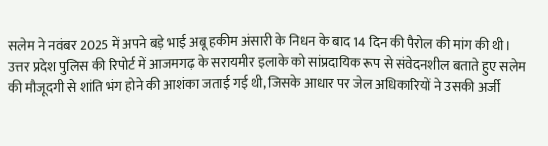सलेम ने नवंबर 2025 में अपने बड़े भाई अबू हकीम अंसारी के निधन के बाद 14 दिन की पैरोल की मांग की थी।
उत्तर प्रदेश पुलिस की रिपोर्ट में आजमगढ़ के सरायमीर इलाके को सांप्रदायिक रूप से संवेदनशील बताते हुए सलेम की मौजूदगी से शांति भंग होने की आशंका जताई गई थी, जिसके आधार पर जेल अधिकारियों ने उसकी अर्जी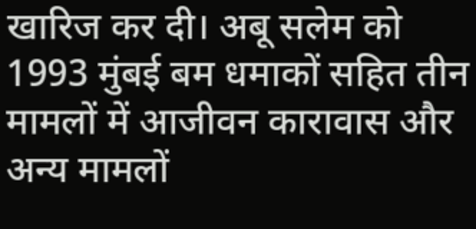खारिज कर दी। अबू सलेम को 1993 मुंबई बम धमाकों सहित तीन मामलों में आजीवन कारावास और अन्य मामलों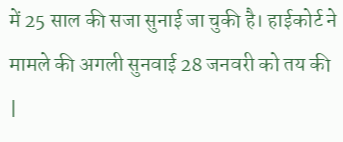में 25 साल की सजा सुनाई जा चुकी है। हाईकोर्ट ने मामले की अगली सुनवाई 28 जनवरी को तय की |